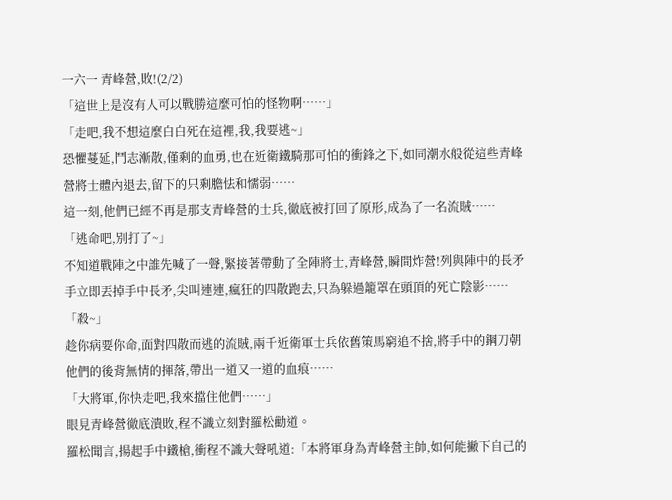一六一 青峰營,敗!(2/2)
「這世上是沒有人可以戰勝這麼可怕的怪物啊……」
「走吧,我不想這麼白白死在這裡,我,我要逃~」
恐懼蔓延,鬥志漸散,僅剩的血勇,也在近衛鐵騎那可怕的衝鋒之下,如同潮水般從這些青峰營將士體內退去,留下的只剩膽怯和懦弱……
這一刻,他們已經不再是那支青峰營的士兵,徹底被打回了原形,成為了一名流賊……
「逃命吧,別打了~」
不知道戰陣之中誰先喊了一聲,緊接著帶動了全陣將士,青峰營,瞬間炸營!列與陣中的長矛手立即丟掉手中長矛,尖叫連連,瘋狂的四散跑去,只為躲過籠罩在頭頂的死亡陰影……
「殺~」
趁你病要你命,面對四散而逃的流賊,兩千近衛軍士兵依舊策馬窮追不捨,將手中的鋼刀朝他們的後背無情的揮落,帶出一道又一道的血痕……
「大將軍,你快走吧,我來擋住他們……」
眼見青峰營徹底潰敗,程不識立刻對羅松勸道。
羅松聞言,揚起手中鐵槍,衝程不識大聲吼道:「本將軍身為青峰營主帥,如何能撇下自己的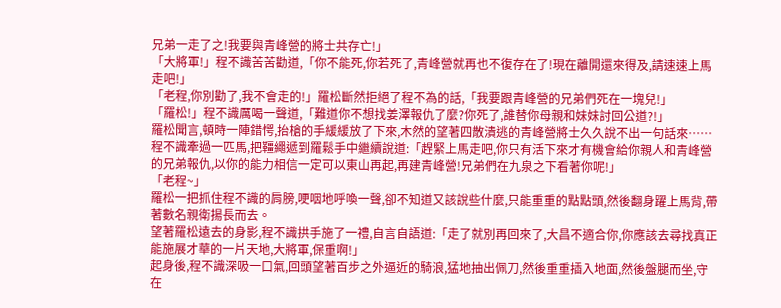兄弟一走了之!我要與青峰營的將士共存亡!」
「大將軍!」程不識苦苦勸道,「你不能死,你若死了,青峰營就再也不復存在了!現在離開還來得及,請速速上馬走吧!」
「老程,你別勸了,我不會走的!」羅松斷然拒絕了程不為的話,「我要跟青峰營的兄弟們死在一塊兒!」
「羅松!」程不識厲喝一聲道,「難道你不想找姜澤報仇了麼?你死了,誰替你母親和妹妹討回公道?!」
羅松聞言,頓時一陣錯愕,抬槍的手緩緩放了下來,木然的望著四散潰逃的青峰營將士久久說不出一句話來……
程不識牽過一匹馬,把韁繩遞到羅鬆手中繼續說道:「趕緊上馬走吧,你只有活下來才有機會給你親人和青峰營的兄弟報仇,以你的能力相信一定可以東山再起,再建青峰營!兄弟們在九泉之下看著你呢!」
「老程~」
羅松一把抓住程不識的肩膀,哽咽地呼喚一聲,卻不知道又該說些什麼,只能重重的點點頭,然後翻身躍上馬背,帶著數名親衛揚長而去。
望著羅松遠去的身影,程不識拱手施了一禮,自言自語道:「走了就別再回來了,大昌不適合你,你應該去尋找真正能施展才華的一片天地,大將軍,保重啊!」
起身後,程不識深吸一口氣,回頭望著百步之外逼近的騎浪,猛地抽出佩刀,然後重重插入地面,然後盤腿而坐,守在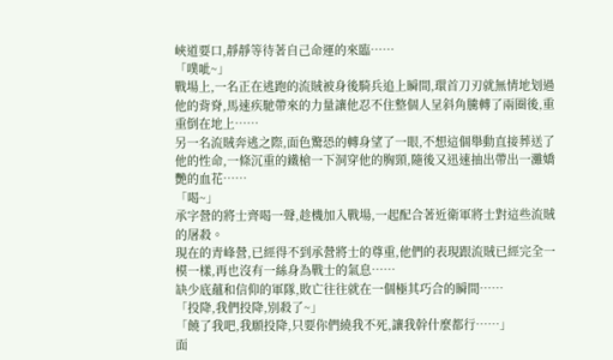峽道要口,靜靜等待著自己命運的來臨……
「噗呲~」
戰場上,一名正在逃跑的流賊被身後騎兵追上瞬間,環首刀刃就無情地划過他的背脊,馬速疾馳帶來的力量讓他忍不住整個人呈斜角騰轉了兩圈後,重重倒在地上……
另一名流賊奔逃之際,面色驚恐的轉身望了一眼,不想這個舉動直接葬送了他的性命,一條沉重的鐵槍一下洞穿他的胸頸,隨後又迅速抽出帶出一灘嬌艷的血花……
「喝~」
承字營的將士齊喝一聲,趁機加入戰場,一起配合著近衛軍將士對這些流賊的屠殺。
現在的青峰營,已經得不到承營將士的尊重,他們的表現跟流賊已經完全一模一樣,再也沒有一絲身為戰士的氣息……
缺少底蘊和信仰的軍隊,敗亡往往就在一個極其巧合的瞬間……
「投降,我們投降,別殺了~」
「饒了我吧,我願投降,只要你們繞我不死,讓我幹什麼都行……」
面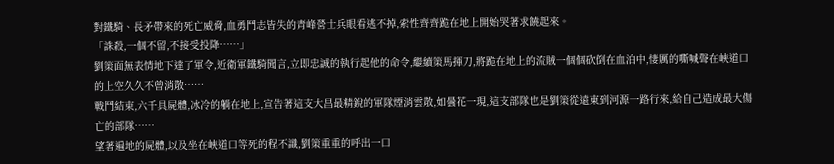對鐵騎、長矛帶來的死亡威脅,血勇鬥志皆失的青峰營士兵眼看逃不掉,索性齊齊跪在地上開始哭著求饒起來。
「誅殺,一個不留,不接受投降……」
劉策面無表情地下達了軍令,近衛軍鐵騎聞言,立即忠誠的執行起他的命令,繼續策馬揮刀,將跪在地上的流賊一個個砍倒在血泊中,悽厲的嘶喊聲在峽道口的上空久久不曾消散……
戰鬥結束,六千具屍體,冰冷的躺在地上,宣告著這支大昌最精銳的軍隊煙消雲散,如曇花一現,這支部隊也是劉策從遠東到河源一路行來,給自己造成最大傷亡的部隊……
望著遍地的屍體,以及坐在峽道口等死的程不識,劉策重重的呼出一口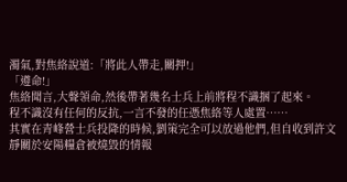濁氣,對焦絡說道:「將此人帶走,關押!」
「遵命!」
焦絡聞言,大聲領命,然後帶著幾名士兵上前將程不識捆了起來。
程不識沒有任何的反抗,一言不發的任憑焦絡等人處置……
其實在青峰營士兵投降的時候,劉策完全可以放過他們,但自收到許文靜關於安陽糧倉被燒毀的情報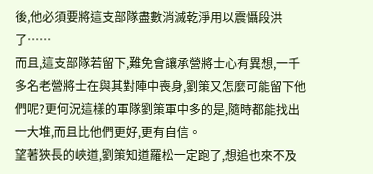後,他必須要將這支部隊盡數消滅乾淨用以震懾段洪了……
而且,這支部隊若留下,難免會讓承營將士心有異想,一千多名老營將士在與其對陣中喪身,劉策又怎麼可能留下他們呢?更何況這樣的軍隊劉策軍中多的是,隨時都能找出一大堆,而且比他們更好,更有自信。
望著狹長的峽道,劉策知道羅松一定跑了,想追也來不及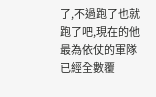了,不過跑了也就跑了吧,現在的他最為依仗的軍隊已經全數覆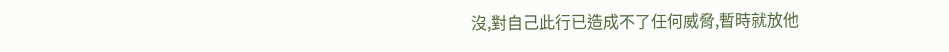沒,對自己此行已造成不了任何威脅,暫時就放他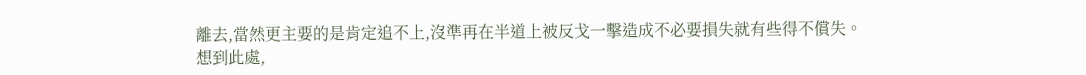離去,當然更主要的是肯定追不上,沒準再在半道上被反戈一擊造成不必要損失就有些得不償失。
想到此處,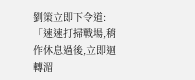劉策立即下令道:「速速打掃戰場,稍作休息過後,立即迴轉湄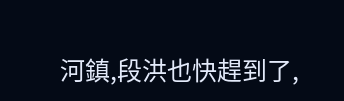河鎮,段洪也快趕到了,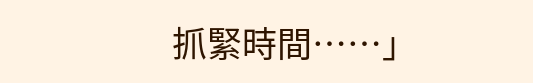抓緊時間……」